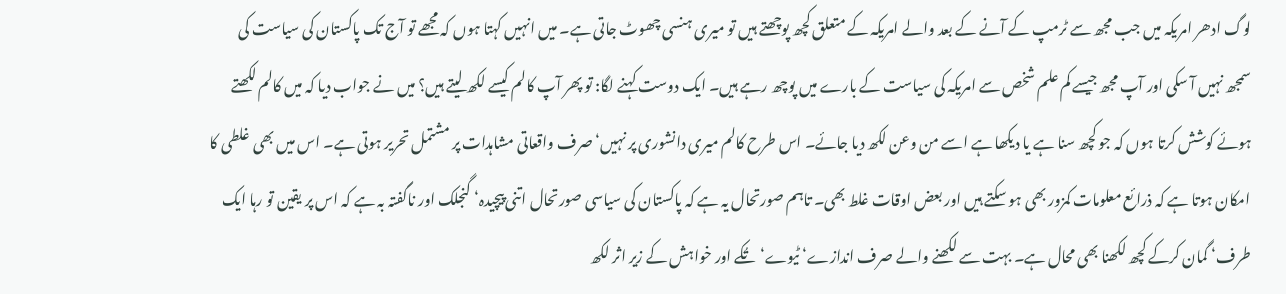لوگ ادھر امریکہ میں جب مجھ سے ٹرمپ کے آنے کے بعد والے امریکہ کے متعلق کچھ پوچھتے ہیں تو میری ہنسی چھوٹ جاتی ہے۔ میں انہیں کہتا ہوں کہ مجھے تو آج تک پاکستان کی سیاست کی سمجھ نہیں آ سکی اور آپ مجھ جیسے کم علم شخص سے امریکہ کی سیاست کے بارے میں پوچھ رہے ہیں۔ ایک دوست کہنے لگا: تو پھر آپ کالم کیسے لکھ لیتے ہیں؟ میں نے جواب دیا کہ میں کالم لکھتے ہوئے کوشش کرتا ہوں کہ جو کچھ سنا ہے یا دیکھا ہے اسے من وعن لکھ دیا جائے۔ اس طرح کالم میری دانشوری پر نہیں‘ صرف واقعاتی مشاہدات پر مشتمل تحریر ہوتی ہے۔ اس میں بھی غلطی کا امکان ہوتا ہے کہ ذرائع معلومات کمزور بھی ہو سکتے ہیں اور بعض اوقات غلط بھی۔ تاہم صورتحال یہ ہے کہ پاکستان کی سیاسی صورتحال اتنی پیچیدہ‘ گنجلک اور ناگفتہ بہ ہے کہ اس پر یقین تو رہا ایک طرف‘ گمان کرکے کچھ لکھنا بھی محال ہے۔ بہت سے لکھنے والے صرف اندازے‘ ٹیوے‘ تُکے اور خواہش کے زیر اثر لکھ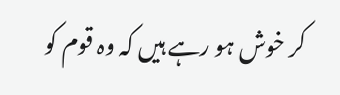کر خوش ہو رہے ہیں کہ وہ قوم کو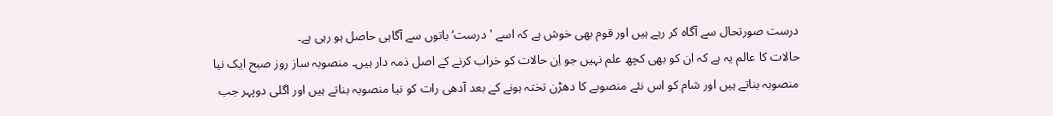درست صورتحال سے آگاہ کر رہے ہیں اور قوم بھی خوش ہے کہ اسے 'درست‘ باتوں سے آگاہی حاصل ہو رہی ہے۔
حالات کا عالم یہ ہے کہ ان کو بھی کچھ علم نہیں جو اِن حالات کو خراب کرنے کے اصل ذمہ دار ہیں۔ منصوبہ ساز روز صبح ایک نیا منصوبہ بناتے ہیں اور شام کو اس نئے منصوبے کا دھڑن تختہ ہونے کے بعد آدھی رات کو نیا منصوبہ بناتے ہیں اور اگلی دوپہر جب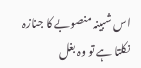اس شبینہ منصوبے کا جنازہ نکلتا ہے تو وہ بغل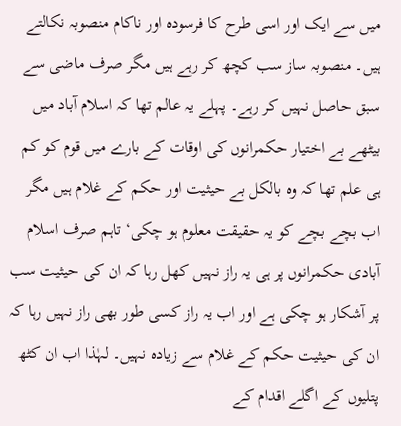میں سے ایک اور اسی طرح کا فرسودہ اور ناکام منصوبہ نکالتے ہیں۔ منصوبہ ساز سب کچھ کر رہے ہیں مگر صرف ماضی سے سبق حاصل نہیں کر رہے۔ پہلے یہ عالم تھا کہ اسلام آباد میں بیٹھے بے اختیار حکمرانوں کی اوقات کے بارے میں قوم کو کم ہی علم تھا کہ وہ بالکل بے حیثیت اور حکم کے غلام ہیں مگر اب بچے بچے کو یہ حقیقت معلوم ہو چکی‘ تاہم صرف اسلام آبادی حکمرانوں پر ہی یہ راز نہیں کھل رہا کہ ان کی حیثیت سب پر آشکار ہو چکی ہے اور اب یہ راز کسی طور بھی راز نہیں رہا کہ ان کی حیثیت حکم کے غلام سے زیادہ نہیں۔ لہٰذا اب ان کٹھ پتلیوں کے اگلے اقدام کے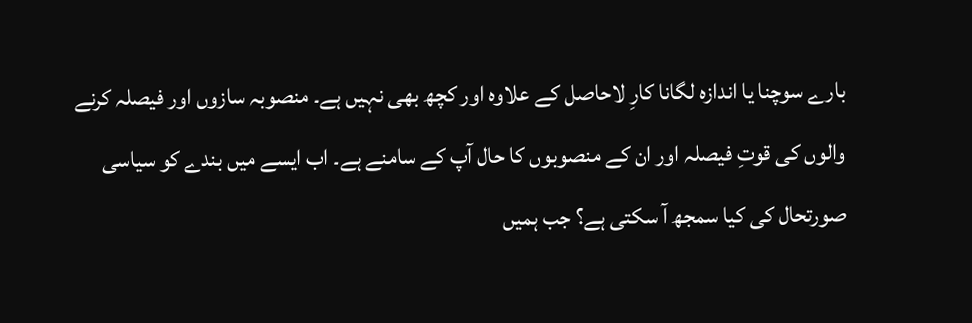بارے سوچنا یا اندازہ لگانا کارِ لاحاصل کے علاوہ اور کچھ بھی نہیں ہے۔ منصوبہ سازوں اور فیصلہ کرنے والوں کی قوتِ فیصلہ اور ان کے منصوبوں کا حال آپ کے سامنے ہے۔ اب ایسے میں بندے کو سیاسی صورتحال کی کیا سمجھ آ سکتی ہے؟ جب ہمیں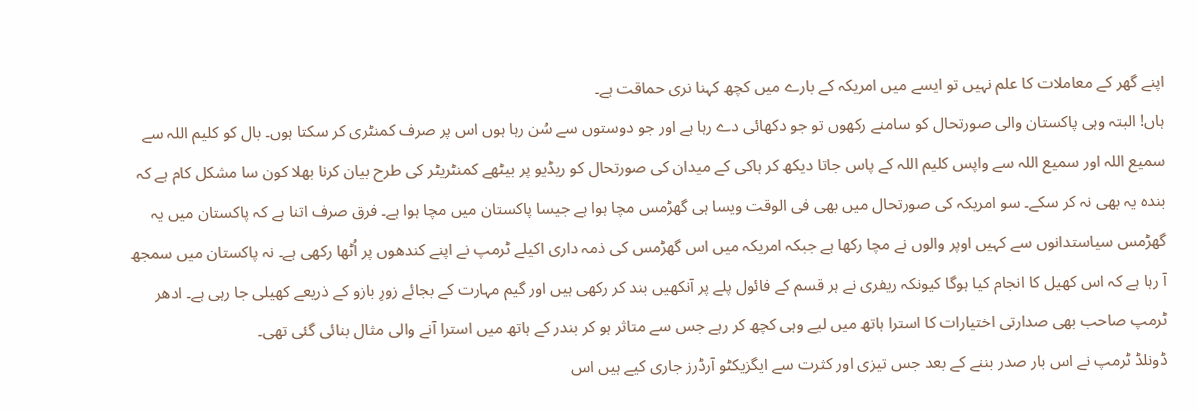اپنے گھر کے معاملات کا علم نہیں تو ایسے میں امریکہ کے بارے میں کچھ کہنا نری حماقت ہے۔
ہاں! البتہ وہی پاکستان والی صورتحال کو سامنے رکھوں تو جو دکھائی دے رہا ہے اور جو دوستوں سے سُن رہا ہوں اس پر صرف کمنٹری کر سکتا ہوں۔ بال کو کلیم اللہ سے سمیع اللہ اور سمیع اللہ سے واپس کلیم اللہ کے پاس جاتا دیکھ کر ہاکی کے میدان کی صورتحال کو ریڈیو پر بیٹھے کمنٹریٹر کی طرح بیان کرنا بھلا کون سا مشکل کام ہے کہ بندہ یہ بھی نہ کر سکے۔ سو امریکہ کی صورتحال میں بھی فی الوقت ویسا ہی گھڑمس مچا ہوا ہے جیسا پاکستان میں مچا ہوا ہے۔ فرق صرف اتنا ہے کہ پاکستان میں یہ گھڑمس سیاستدانوں سے کہیں اوپر والوں نے مچا رکھا ہے جبکہ امریکہ میں اس گھڑمس کی ذمہ داری اکیلے ٹرمپ نے اپنے کندھوں پر اُٹھا رکھی ہے۔ نہ پاکستان میں سمجھ آ رہا ہے کہ اس کھیل کا انجام کیا ہوگا کیونکہ ریفری نے ہر قسم کے فائول پلے پر آنکھیں بند کر رکھی ہیں اور گیم مہارت کے بجائے زورِ بازو کے ذریعے کھیلی جا رہی ہے۔ ادھر ٹرمپ صاحب بھی صدارتی اختیارات کا استرا ہاتھ میں لیے وہی کچھ کر رہے جس سے متاثر ہو کر بندر کے ہاتھ میں استرا آنے والی مثال بنائی گئی تھی۔
ڈونلڈ ٹرمپ نے اس بار صدر بننے کے بعد جس تیزی اور کثرت سے ایگزیکٹو آرڈرز جاری کیے ہیں اس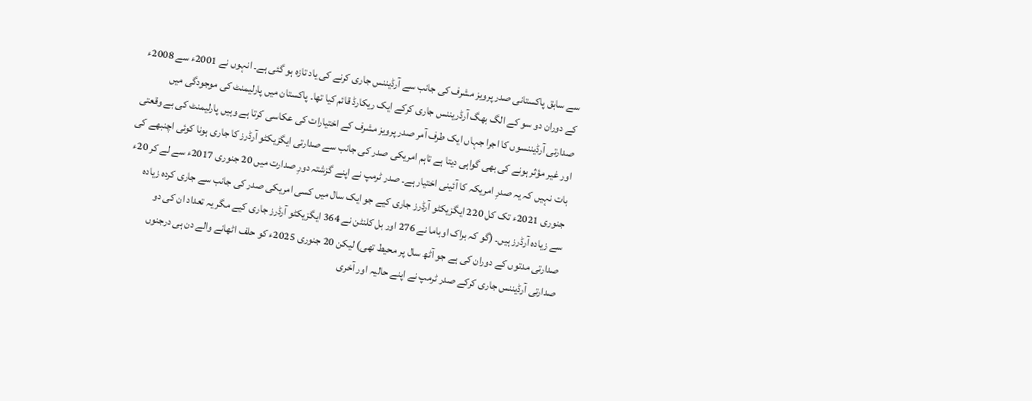سے سابق پاکستانی صدر پرویز مشرف کی جانب سے آرڈیننس جاری کرنے کی یاد تازہ ہو گئی ہے۔ انہوں نے 2001ء سے 2008ء کے دوران دو سو کے الگ بھگ آرڈریننس جاری کرکے ایک ریکارڈ قائم کیا تھا۔ پاکستان میں پارلیمنٹ کی موجودگی میں صدارتی آرڈیننسوں کا اجرا جہاں ایک طرف آمر صدر پرویز مشرف کے اختیارات کی عکاسی کرتا ہے وہیں پارلیمنٹ کی بے وقعتی اور غیر مؤثر ہونے کی بھی گواہی دیتا ہے تاہم امریکی صدر کی جانب سے صدارتی ایگزیکٹو آرڈرز کا جاری ہونا کوئی اچنبھے کی بات نہیں کہ یہ صدرِ امریکہ کا آئینی اختیار ہے۔ صدر ٹرمپ نے اپنے گزشتہ دورِ صدارت میں 20 جنوری 2017ء سے لے کر 20ء جنوری 2021ء تک کل 220 ایگزیکٹو آرڈرز جاری کیے جو ایک سال میں کسی امریکی صدر کی جانب سے جاری کردہ زیادہ سے زیادہ آرڈرز ہیں۔ (گو کہ براک اوباما نے 276 اور بل کلنٹن نے 364 ایگزیکٹو آرڈرز جاری کیے مگر یہ تعداد ان کی دو صدارتی مدتوں کے دوران کی ہے جو آٹھ سال پر محیط تھی) لیکن 20 جنوری 2025ء کو حلف اٹھانے والے دن ہی درجنوں صدارتی آرڈیننس جاری کرکے صدر ٹرمپ نے اپنے حالیہ اور آخری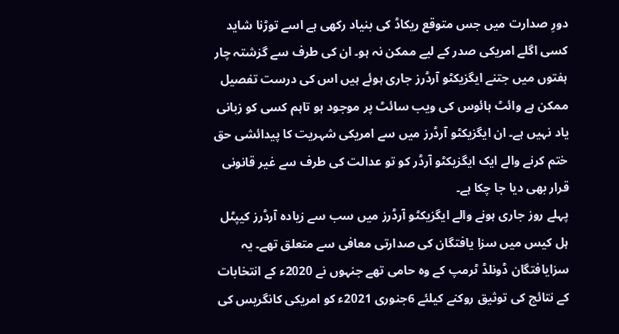دورِ صدارت میں جس متوقع ریکاڈ کی بنیاد رکھی ہے اسے توڑنا شاید کسی اگلے امریکی صدر کے لیے ممکن نہ ہو۔ ان کی طرف سے گزشتہ چار ہفتوں میں جتنے ایگزیکٹو آرڈرز جاری ہوئے ہیں اس کی درست تفصیل ممکن ہے وائٹ ہائوس کی ویب سائٹ پر موجود ہو تاہم کسی کو زبانی یاد نہیں ہے۔ ان ایگزیکٹو آرڈرز میں سے امریکی شہریت کا پیدائشی حق ختم کرنے والے ایک ایگزیکٹو آرڈر کو تو عدالت کی طرف سے غیر قانونی قرار بھی دیا جا چکا ہے۔
پہلے روز جاری ہونے والے ایگزیکٹو آرڈرز میں سب سے زیادہ آرڈرز کیپٹل ہل کیس میں سزا یافتگان کی صدارتی معافی سے متعلق تھے۔ یہ سزایافتگان ڈونلڈ ٹرمپ کے وہ حامی تھے جنہوں نے 2020ء کے انتخابات کے نتائج کی توثیق روکنے کیلئے 6جنوری 2021ء کو امریکی کانگریس کی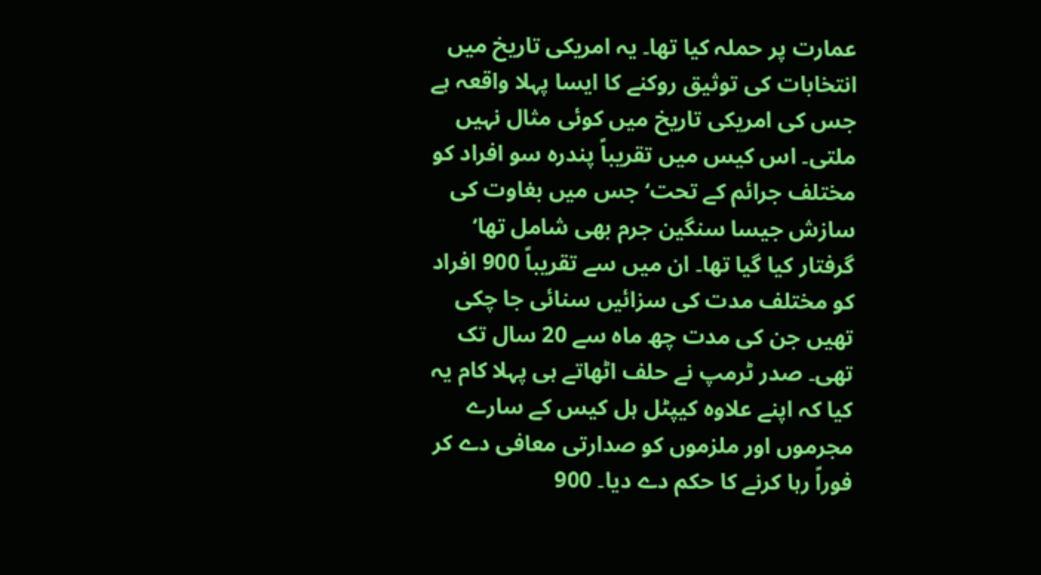عمارت پر حملہ کیا تھا۔ یہ امریکی تاریخ میں انتخابات کی توثیق روکنے کا ایسا پہلا واقعہ ہے جس کی امریکی تاریخ میں کوئی مثال نہیں ملتی۔ اس کیس میں تقریباً پندرہ سو افراد کو مختلف جرائم کے تحت‘ جس میں بغاوت کی سازش جیسا سنگین جرم بھی شامل تھا‘ گرفتار کیا گیا تھا۔ ان میں سے تقریباً 900 افراد کو مختلف مدت کی سزائیں سنائی جا چکی تھیں جن کی مدت چھ ماہ سے 20 سال تک تھی۔ صدر ٹرمپ نے حلف اٹھاتے ہی پہلا کام یہ کیا کہ اپنے علاوہ کیپٹل ہل کیس کے سارے مجرموں اور ملزموں کو صدارتی معافی دے کر فوراً رہا کرنے کا حکم دے دیا۔ 900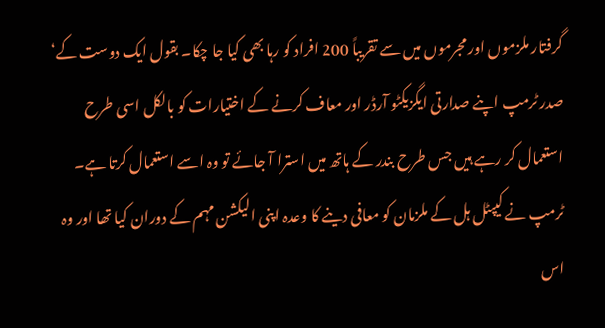گرفتار ملزموں اور مجرموں میں سے تقریباً 200 افراد کو رہا بھی کیا جا چکا۔ بقول ایک دوست کے‘ صدر ٹرمپ اپنے صدارتی ایگزیکٹو آرڈر اور معاف کرنے کے اختیارات کو بالکل اسی طرح استعمال کر رہے ہیں جس طرح بندر کے ہاتھ میں استرا آ جائے تو وہ اسے استعمال کرتا ہے۔
ٹرمپ نے کیپٹل ہل کے ملزمان کو معافی دینے کا وعدہ اپنی الیکشن مہم کے دوران کیا تھا اور وہ اس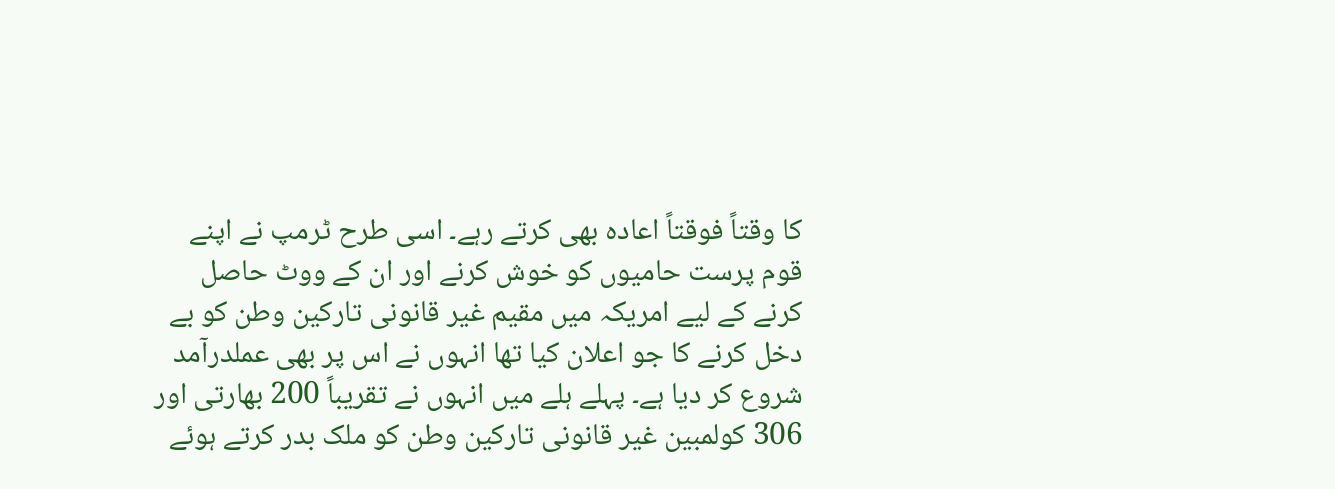کا وقتاً فوقتاً اعادہ بھی کرتے رہے۔ اسی طرح ٹرمپ نے اپنے قوم پرست حامیوں کو خوش کرنے اور ان کے ووٹ حاصل کرنے کے لیے امریکہ میں مقیم غیر قانونی تارکین وطن کو بے دخل کرنے کا جو اعلان کیا تھا انہوں نے اس پر بھی عملدرآمد شروع کر دیا ہے۔ پہلے ہلے میں انہوں نے تقریباً 200 بھارتی اور 306 کولمبین غیر قانونی تارکین وطن کو ملک بدر کرتے ہوئے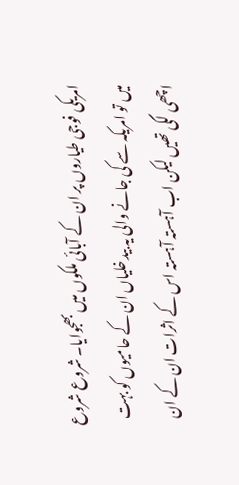امریکی فوجی طیاروں پر ان کے آبائی ملکوں میں بھجوایا۔ شروع شروع میں تو امریکہ سے کی جانے والی یہ بیدخلیاں ان کے حامیوں کو بہت اچھی لگی تھیں لیکن اب آہستہ آہستہ اس کے اثرات ان کے ان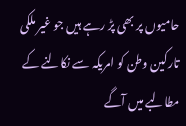حامیوں پر بھی پڑ رہے ہیں جو غیر ملکی تارکین وطن کو امریکہ سے نکالنے کے مطالبے میں آگے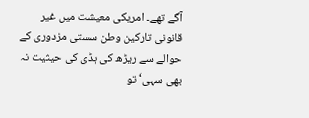آگے تھے۔ امریکی معیشت میں غیر قانونی تارکین وطن سستی مزدوری کے حوالے سے ریڑھ کی ہڈی کی حیثیت نہ بھی سہی‘ تو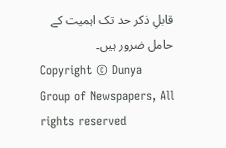قابلِ ذکر حد تک اہمیت کے حامل ضرور ہیں۔
Copyright © Dunya Group of Newspapers, All rights reserved